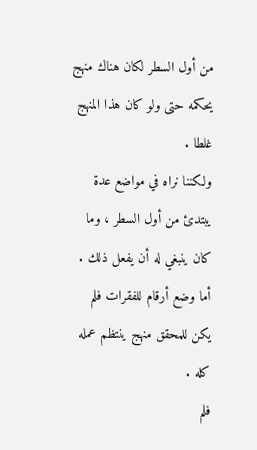من أول السطر لكان هناك منهج يحكمه حتى ولو كان هذا المنهج غلطا .
ولكننا نراه في مواضع عدة يبتدئ من أول السطر ، وما كان ينبغي له أن يفعل ذلك .
أما وضع أرقام للفقرات فلم يكن للمحقق منهج ينتظم عمله كله .
فلم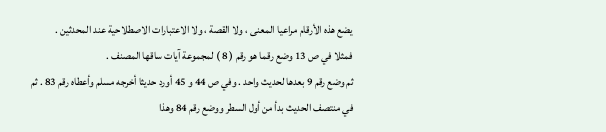يضع هذه الأرقام مراعيا المعنى ، ولا القصة ، ولا الاعتبارات الاصطلاحية عند المحدثين .
فمثلا في ص 13 وضع رقما هو رقم ( 8 ) لمجموعة آيات ساقها المصنف .
ثم وضع رقم 9 بعدها لحديث واحد . وفي ص 44 و 45 أورد حديثا أخرجه مسلم وأعطاه رقم 83 . ثم في منتصف الحديث بدأ من أول السطر ووضع رقم 84 وهذا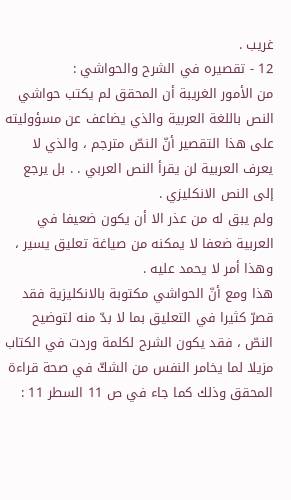غريب .
12 - تقصيره في الشرح والحواشي :
من الأمور الغريبة أن المحقق لم يكتب حواشي النص باللغة العربية والذي يضاعف عن مسؤوليته على هذا التقصير أنّ النصّ مترجم ، والذي لا يعرف العربية لن يقرأ النص العربي . . بل يرجع إلى النص الانكليزي .
ولم يبق له من عذر الا أن يكون ضعيفا في العربية ضعفا لا يمكنه من صياغة تعليق يسير ، وهذا أمر لا يحمد عليه .
هذا ومع أنّ الحواشي مكتوبة بالانكليزية فقد قصرّ كثيرا في التعليق بما لا بدّ منه لتوضيح النصّ ، فقد يكون الشرح لكلمة وردت في الكتاب مزيلا لما يخامر النفس من الشكّ في صحة قراءة المحقق وذلك كما جاء في ص 11 السطر 11 :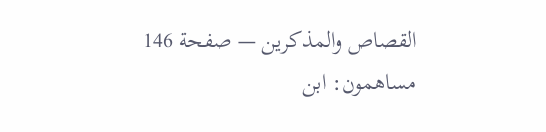القصاص والمذكرين — صفحة 146
مساهمون: ابن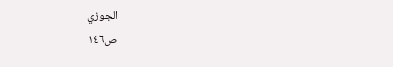الجوزي
ص١٤٦